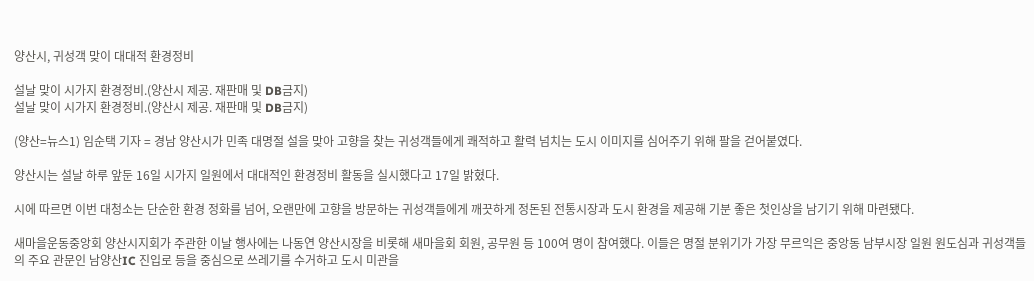양산시, 귀성객 맞이 대대적 환경정비

설날 맞이 시가지 환경정비.(양산시 제공. 재판매 및 DB금지)
설날 맞이 시가지 환경정비.(양산시 제공. 재판매 및 DB금지)

(양산=뉴스1) 임순택 기자 = 경남 양산시가 민족 대명절 설을 맞아 고향을 찾는 귀성객들에게 쾌적하고 활력 넘치는 도시 이미지를 심어주기 위해 팔을 걷어붙였다.

양산시는 설날 하루 앞둔 16일 시가지 일원에서 대대적인 환경정비 활동을 실시했다고 17일 밝혔다.

시에 따르면 이번 대청소는 단순한 환경 정화를 넘어, 오랜만에 고향을 방문하는 귀성객들에게 깨끗하게 정돈된 전통시장과 도시 환경을 제공해 기분 좋은 첫인상을 남기기 위해 마련됐다.

새마을운동중앙회 양산시지회가 주관한 이날 행사에는 나동연 양산시장을 비롯해 새마을회 회원, 공무원 등 100여 명이 참여했다. 이들은 명절 분위기가 가장 무르익은 중앙동 남부시장 일원 원도심과 귀성객들의 주요 관문인 남양산IC 진입로 등을 중심으로 쓰레기를 수거하고 도시 미관을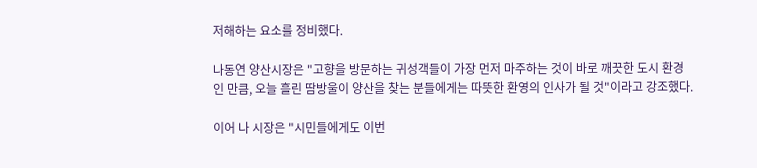저해하는 요소를 정비했다.

나동연 양산시장은 "고향을 방문하는 귀성객들이 가장 먼저 마주하는 것이 바로 깨끗한 도시 환경인 만큼, 오늘 흘린 땀방울이 양산을 찾는 분들에게는 따뜻한 환영의 인사가 될 것"이라고 강조했다.

이어 나 시장은 "시민들에게도 이번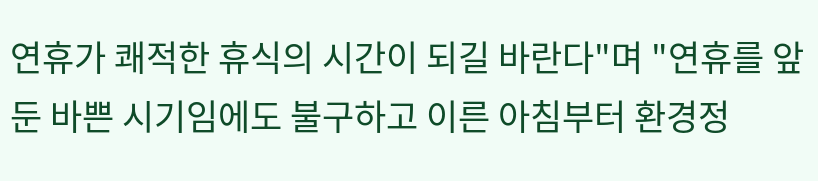연휴가 쾌적한 휴식의 시간이 되길 바란다"며 "연휴를 앞둔 바쁜 시기임에도 불구하고 이른 아침부터 환경정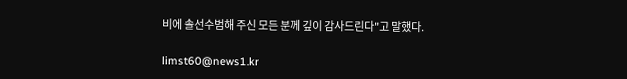비에 솔선수범해 주신 모든 분께 깊이 감사드린다"고 말했다.

limst60@news1.kr